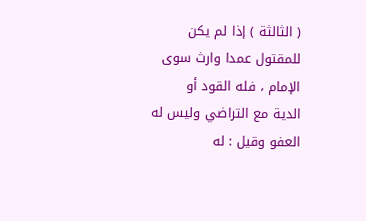( الثالثة ) إذا لم يكن للمقتول عمدا وارث سوى الإمام ، فله القود أو
الدية مع التراضي وليس له العفو وقيل : له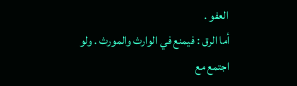العفو .
أما الرق : فيمنع في الوارث والمورث . ولو اجتمع مع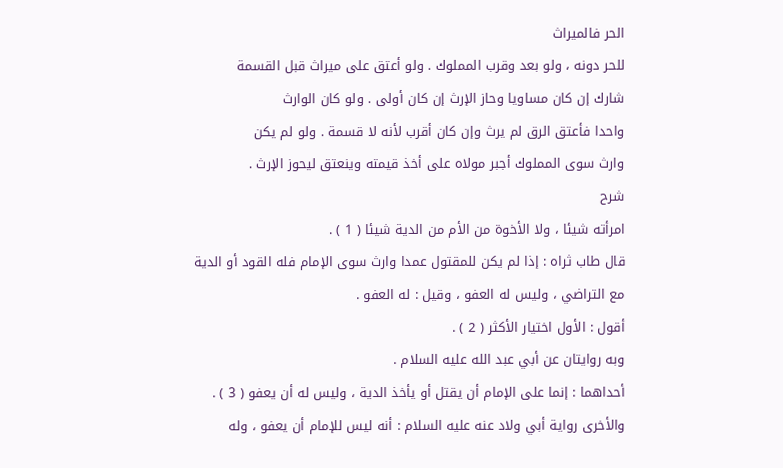الحر فالميراث
للحر دونه ، ولو بعد وقرب المملوك . ولو أعتق على ميراث قبل القسمة
شارك إن كان مساويا وحاز الإرث إن كان أولى . ولو كان الوارث
واحدا فأعتق الرق لم يرث وإن كان أقرب لأنه لا قسمة . ولو لم يكن
وارث سوى المملوك أجبر مولاه على أخذ قيمته وينعتق ليحوز الإرث .
شرح
امرأته شيئا ، ولا الأخوة من الأم من الدية شيئا ( 1 ) .
قال طاب ثراه : إذا لم يكن للمقتول عمدا وارث سوى الإمام فله القود أو الدية
مع التراضي ، وليس له العفو ، وقيل : له العفو .
أقول : الأول اختيار الأكثر ( 2 ) .
وبه روايتان عن أبي عبد الله عليه السلام .
أحداهما : إنما على الإمام أن يقتل أو يأخذ الدية ، وليس له أن يعفو ( 3 ) .
والأخرى رواية أبي ولاد عنه عليه السلام : أنه ليس للإمام أن يعفو ، وله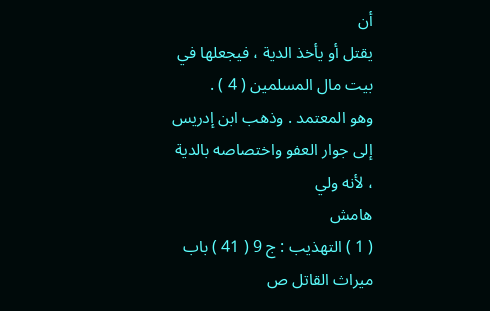أن
يقتل أو يأخذ الدية ، فيجعلها في بيت مال المسلمين ( 4 ) .
وهو المعتمد . وذهب ابن إدريس إلى جوار العفو واختصاصه بالدية ، لأنه ولي
هامش
( 1 ) التهذيب : ج 9 ( 41 ) باب ميراث القاتل ص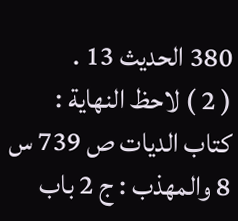380 الحديث 13 .
( 2 ) لاحظ النهاية : كتاب الديات ص 739 س 8 والمهذب : ج 2 باب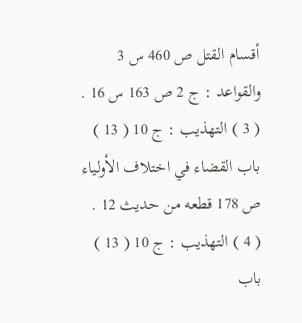أقسام القتل ص 460 س 3
والقواعد : ج 2 ص 163 س 16 .
( 3 ) التهذيب : ج 10 ( 13 ) باب القضاء في اختلاف الأولياء ص 178 قطعه من حديث 12 .
( 4 ) التهذيب : ج 10 ( 13 ) باب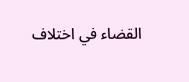القضاء في اختلاف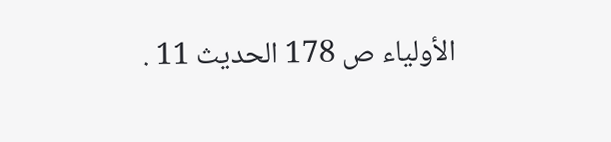الأولياء ص 178 الحديث 11 .